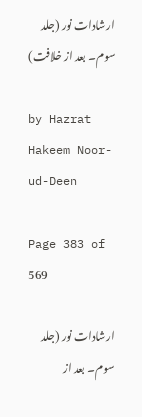ارشادات نور (جلد سوم۔ بعد از خلافت)

by Hazrat Hakeem Noor-ud-Deen

Page 383 of 569

ارشادات نور (جلد سوم۔ بعد از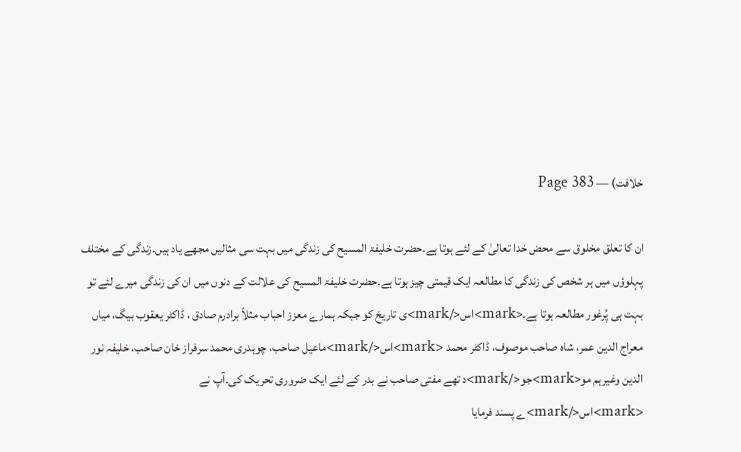خلافت) — Page 383

ان کا تعلق مخلوق سے محض خدا تعالیٰ کے لئے ہوتا ہے۔حضرت خلیفۃ المسیح کی زندگی میں بہت سی مثالیں مجھے یاد ہیں۔زندگی کے مختلف پہلوؤں میں ہر شخص کی زندگی کا مطالعہ ایک قیمتی چیز ہوتا ہے۔حضرت خلیفۃ المسیح کی علالت کے دنوں میں ان کی زندگی میرے لئے تو بہت ہی پُرغور مطالعہ ہوتا ہے۔<mark>اس</mark>ی تاریخ کو جبکہ ہمارے معزز احباب مثلاً برادرم صادق ، ڈاکٹر یعقوب بیگ، میاں معراج الدین عمر، شاہ صاحب موصوف، ڈاکٹر محمد <mark>اس</mark>ماعیل صاحب، چوہدری محمد سرفراز خان صاحب، خلیفہ نور الدین وغیرہم مو<mark>جو</mark>د تھے مفتی صاحب نے بدر کے لئے ایک ضروری تحریک کی۔آپ نے <mark>اس</mark>ے پسند فرمایا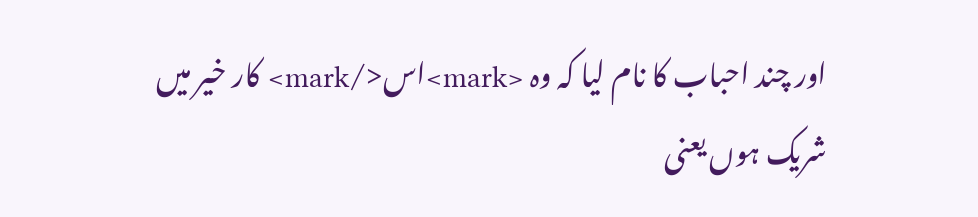اور چند احباب کا نام لیا کہ وہ <mark>اس</mark> کار خیر میں شریک ہوں یعنی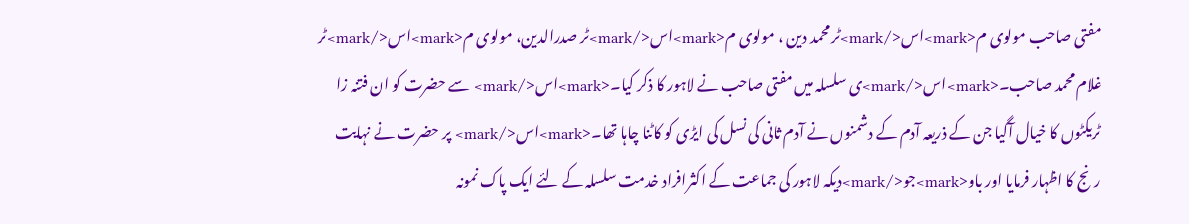مفتی صاحب مولوی م<mark>اس</mark>ٹر محمد دین ، مولوی م<mark>اس</mark>ٹر صدرالدین، مولوی م<mark>اس</mark>ٹر غلام محمد صاحب۔<mark>اس</mark>ی سلسلہ میں مفتی صاحب نے لاہور کا ذکر کیا۔<mark>اس</mark> سے حضرت کو ان فتنہ زا ٹریکٹوں کا خیال آگیا جن کے ذریعہ آدم کے دشمنوں نے آدم ثانی کی نسل کی ایڑی کو کاٹنا چاہا تھا۔<mark>اس</mark> پر حضرت نے نہایت رنج کا اظہار فرمایا اور باو<mark>جو</mark>دیکہ لاہور کی جماعت کے اکثرافراد خدمت سلسلہ کے لئے ایک پاک نمونہ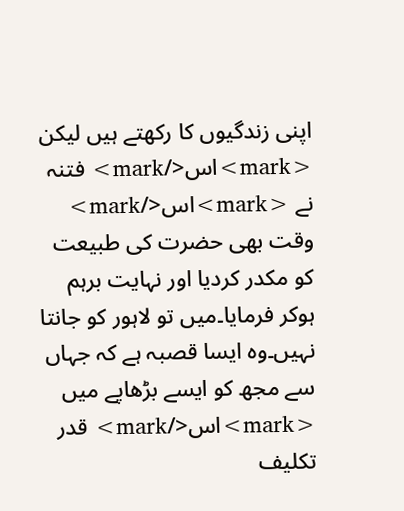اپنی زندگیوں کا رکھتے ہیں لیکن <mark>اس</mark> فتنہ نے <mark>اس</mark> وقت بھی حضرت کی طبیعت کو مکدر کردیا اور نہایت برہم ہوکر فرمایا۔میں تو لاہور کو جانتا نہیں۔وہ ایسا قصبہ ہے کہ جہاں سے مجھ کو ایسے بڑھاپے میں <mark>اس</mark> قدر تکلیف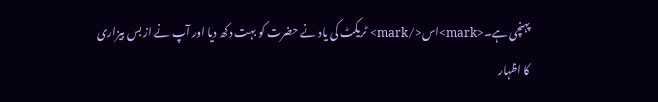پہنچی ہے۔<mark>اس</mark> ٹریکٹ کی یاد نے حضرت کو بہت دکھ دیا اور آپ نے از بس بیزاری کا اظہار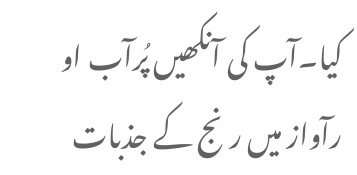کیا۔آپ کی آنکھیں پُرآب او رآواز میں رنج کے جذبات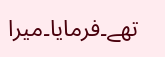تھے۔فرمایا۔میرا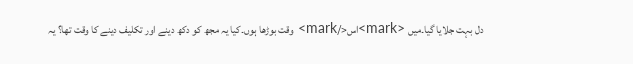دل بہت جلایا گیا۔میں <mark>اس</mark> وقت بوڑھا ہوں۔کیا یہ مجھ کو دکھ دینے اور تکلیف دینے کا وقت تھا؟ یہ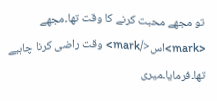تو مجھے محبت کرنے کا وقت تھا۔مجھے <mark>اس</mark> وقت راضی کرنا چاہیے تھا۔فرمایا۔میری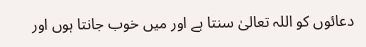دعائوں کو اللہ تعالیٰ سنتا ہے اور میں خوب جانتا ہوں اور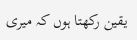یقین رکھتا ہوں کہ میری